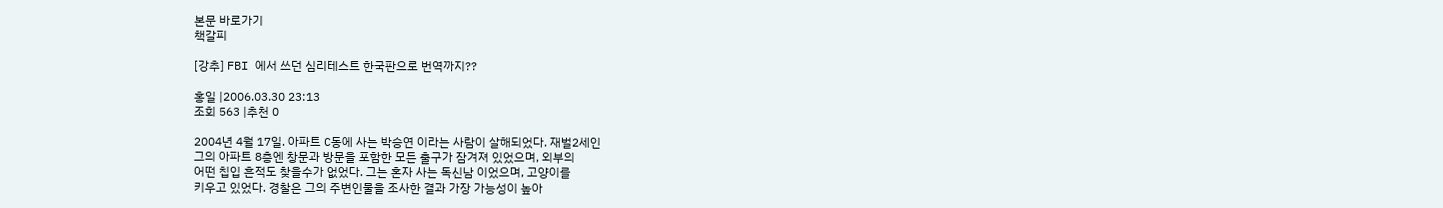본문 바로가기
책갈피

[강추] FBI 에서 쓰던 심리테스트 한국판으로 번역까지??

홍일 |2006.03.30 23:13
조회 563 |추천 0

2004년 4월 17일. 아파트 C동에 사는 박승연 이라는 사람이 살해되었다. 재벌2세인
그의 아파트 8층엔 창문과 방문을 포함한 모든 출구가 잠겨져 있었으며, 외부의
어떤 칩입 흔적도 찾을수가 없었다. 그는 혼자 사는 독신남 이었으며, 고양이를
키우고 있었다. 경찰은 그의 주변인물을 조사한 결과 가장 가능성이 높아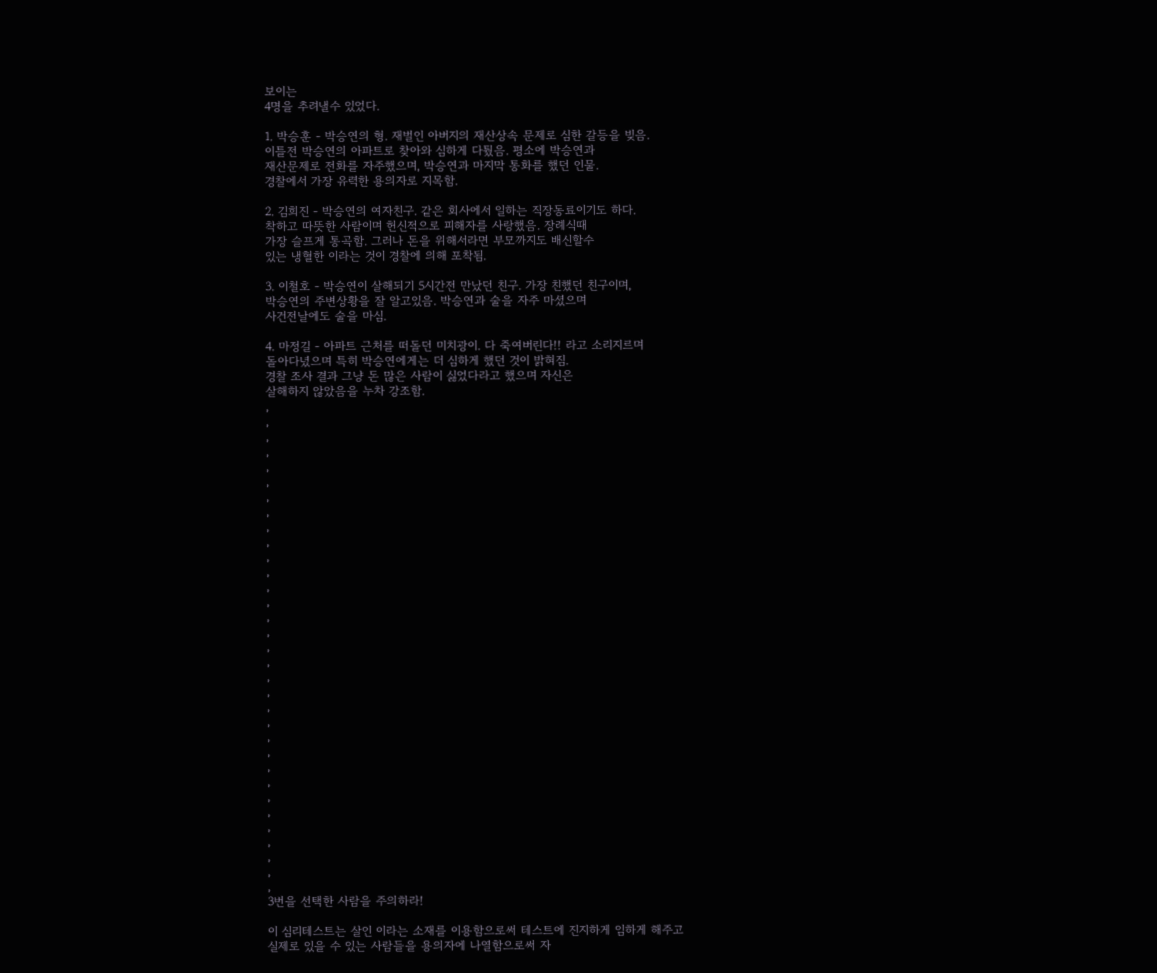보이는
4명을 추려낼수 있었다.

1. 박승훈 - 박승연의 형. 재벌인 아버지의 재산상속 문제로 심한 갈등을 빚음.
이틀전 박승연의 아파트로 찾아와 심하게 다퉜음. 평소에 박승연과
재산문제로 전화를 자주했으며, 박승연과 마지막 통화를 했던 인물.
경찰에서 가장 유력한 용의자로 지목함.

2. 김희진 - 박승연의 여자친구. 같은 회사에서 일하는 직장동료이기도 하다.
착하고 따뜻한 사람이며 헌신적으로 피해자를 사랑했음. 장례식때
가장 슬프게 통곡함. 그러나 돈을 위해서라면 부모까지도 배신할수
있는 냉혈한 이라는 것이 경찰에 의해 포착됨.

3. 이철호 - 박승연이 살해되기 5시간전 만났던 친구. 가장 친했던 친구이며,
박승연의 주변상황을 잘 알고있음. 박승연과 술을 자주 마셨으며
사건전날에도 술을 마심.

4. 마정길 - 아파트 근처를 떠돌던 미치광이. 다 죽여버린다!! 라고 소리지르며
돌아다녔으며 특히 박승연에게는 더 심하게 했던 것이 밝혀짐.
경찰 조사 결과 그냥 돈 많은 사람이 싫었다라고 했으며 자신은
살해하지 않았음을 누차 강조함.
,
,
,
,
,
,
,
,
,
,
,
,
,
,
,
,
,
,
,
,
,
,
,
,
,
,
,
,
,
,
,
,
,
3번을 선택한 사람을 주의하라!

이 심리테스트는 살인 이라는 소재를 이용함으로써 테스트에 진지하게 임하게 해주고
실제로 있을 수 있는 사람들을 용의자에 나열함으로써 자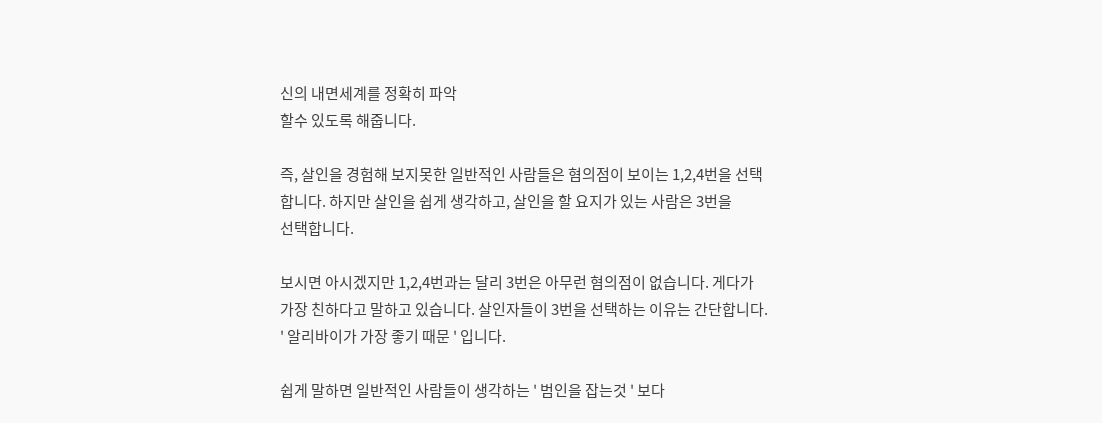신의 내면세계를 정확히 파악
할수 있도록 해줍니다.

즉, 살인을 경험해 보지못한 일반적인 사람들은 혐의점이 보이는 1,2,4번을 선택
합니다. 하지만 살인을 쉽게 생각하고, 살인을 할 요지가 있는 사람은 3번을
선택합니다.

보시면 아시겠지만 1,2,4번과는 달리 3번은 아무런 혐의점이 없습니다. 게다가
가장 친하다고 말하고 있습니다. 살인자들이 3번을 선택하는 이유는 간단합니다.
' 알리바이가 가장 좋기 때문 ' 입니다.

쉽게 말하면 일반적인 사람들이 생각하는 ' 범인을 잡는것 ' 보다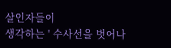살인자들이
생각하는 ' 수사선을 벗어나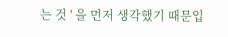는 것 ' 을 먼저 생각했기 때문입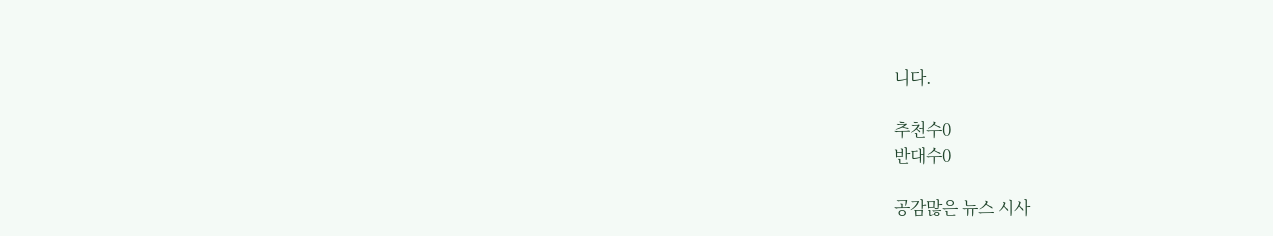니다.

추천수0
반대수0

공감많은 뉴스 시사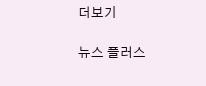더보기

뉴스 플러스